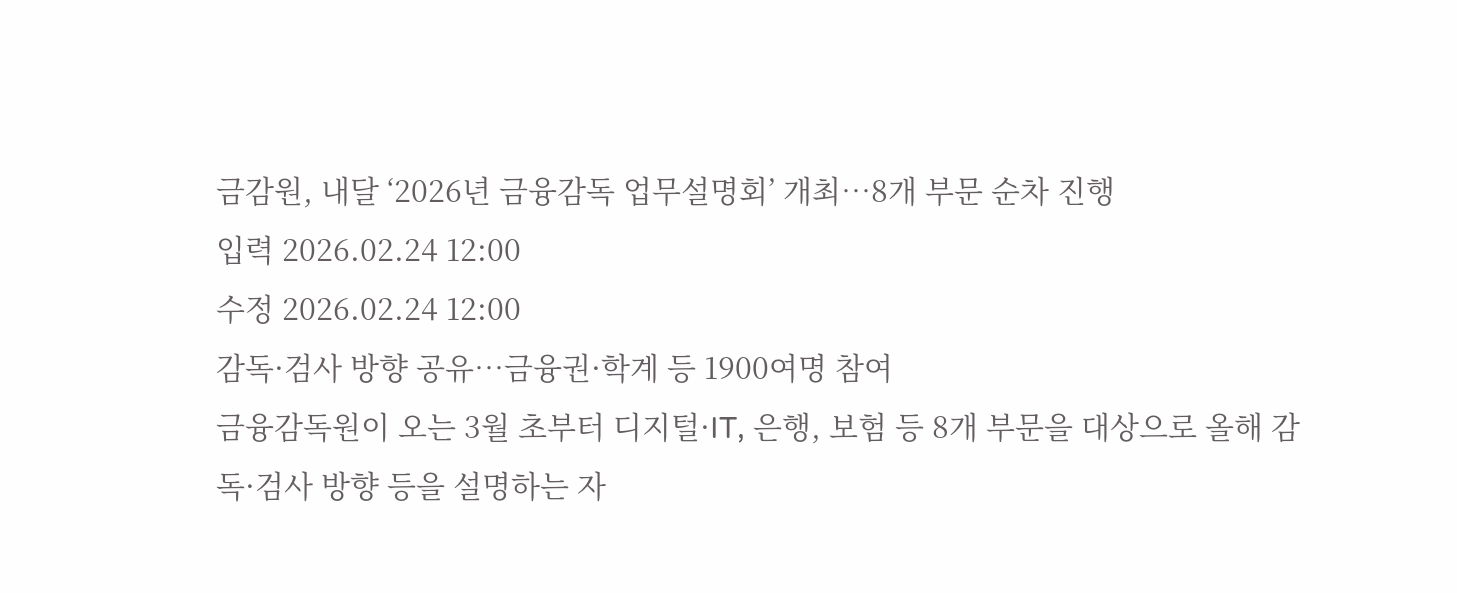금감원, 내달 ‘2026년 금융감독 업무설명회’ 개최…8개 부문 순차 진행
입력 2026.02.24 12:00
수정 2026.02.24 12:00
감독·검사 방향 공유…금융권·학계 등 1900여명 참여
금융감독원이 오는 3월 초부터 디지털·IT, 은행, 보험 등 8개 부문을 대상으로 올해 감독·검사 방향 등을 설명하는 자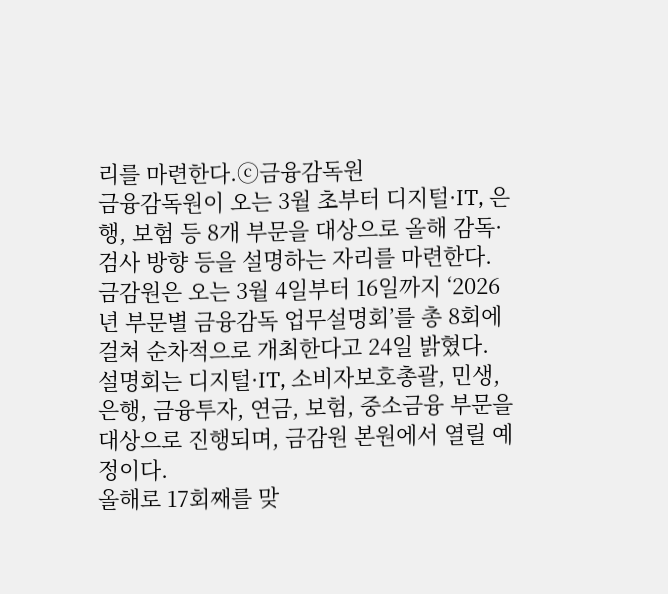리를 마련한다.ⓒ금융감독원
금융감독원이 오는 3월 초부터 디지털·IT, 은행, 보험 등 8개 부문을 대상으로 올해 감독·검사 방향 등을 설명하는 자리를 마련한다.
금감원은 오는 3월 4일부터 16일까지 ‘2026년 부문별 금융감독 업무설명회’를 총 8회에 걸쳐 순차적으로 개최한다고 24일 밝혔다.
설명회는 디지털·IT, 소비자보호총괄, 민생, 은행, 금융투자, 연금, 보험, 중소금융 부문을 대상으로 진행되며, 금감원 본원에서 열릴 예정이다.
올해로 17회째를 맞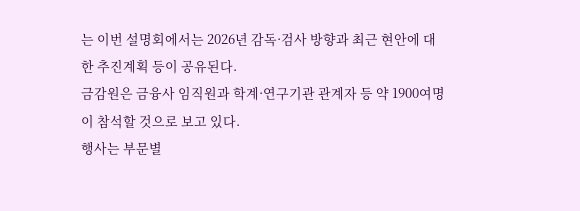는 이번 설명회에서는 2026년 감독·검사 방향과 최근 현안에 대한 추진계획 등이 공유된다.
금감원은 금융사 임직원과 학계·연구기관 관계자 등 약 1900여명이 참석할 것으로 보고 있다.
행사는 부문별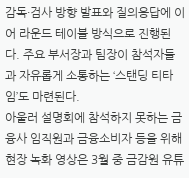감독·검사 방향 발표와 질의응답에 이어 라운드 테이블 방식으로 진행된다. 주요 부서장과 팀장이 참석자들과 자유롭게 소통하는 ‘스탠딩 티타임’도 마련된다.
아울러 설명회에 참석하지 못하는 금융사 임직원과 금융소비자 등을 위해 현장 녹화 영상은 3월 중 금감원 유튜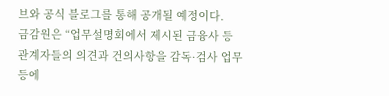브와 공식 블로그를 통해 공개될 예정이다.
금감원은 “업무설명회에서 제시된 금융사 등 관계자들의 의견과 건의사항을 감독·검사 업무 등에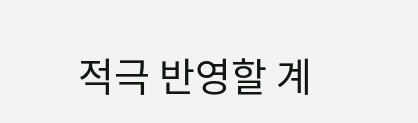적극 반영할 계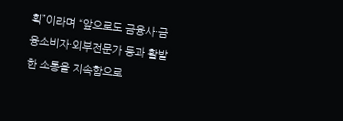획”이라며 “앞으로도 금융사·금융소비자·외부전문가 등과 활발한 소통을 지속함으로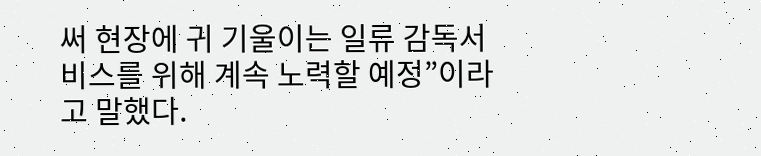써 현장에 귀 기울이는 일류 감독서비스를 위해 계속 노력할 예정”이라고 말했다.